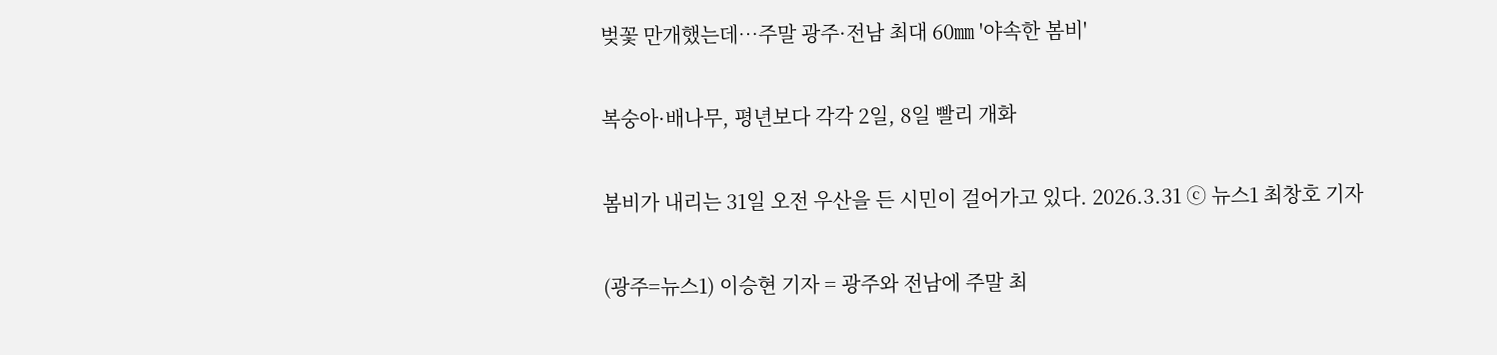벚꽃 만개했는데…주말 광주·전남 최대 60㎜ '야속한 봄비'

복숭아·배나무, 평년보다 각각 2일, 8일 빨리 개화

봄비가 내리는 31일 오전 우산을 든 시민이 걸어가고 있다. 2026.3.31 ⓒ 뉴스1 최창호 기자

(광주=뉴스1) 이승현 기자 = 광주와 전남에 주말 최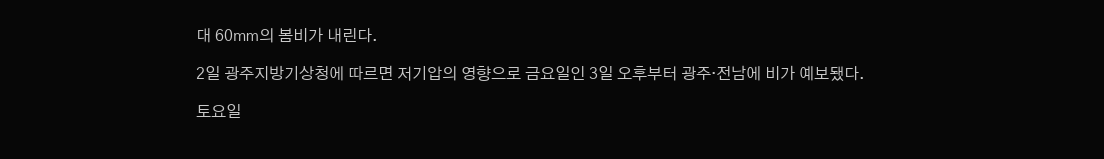대 60㎜의 봄비가 내린다.

2일 광주지방기상청에 따르면 저기압의 영향으로 금요일인 3일 오후부터 광주·전남에 비가 예보됐다.

토요일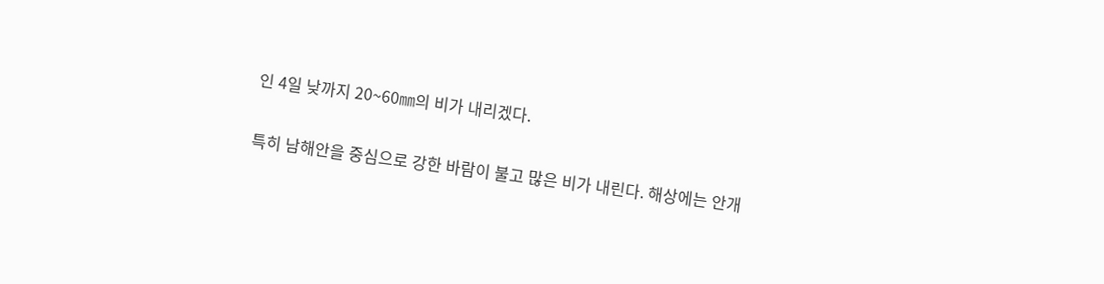인 4일 낮까지 20~60㎜의 비가 내리겠다.

특히 남해안을 중심으로 강한 바람이 불고 많은 비가 내린다. 해상에는 안개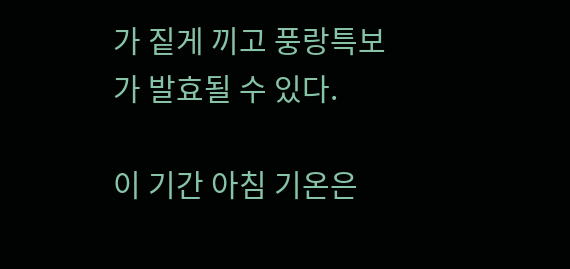가 짙게 끼고 풍랑특보가 발효될 수 있다.

이 기간 아침 기온은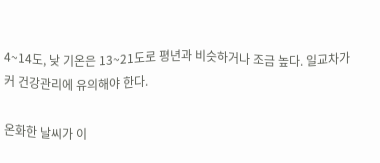4~14도, 낮 기온은 13~21도로 평년과 비슷하거나 조금 높다. 일교차가 커 건강관리에 유의해야 한다.

온화한 날씨가 이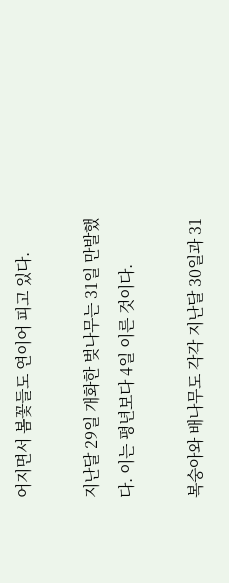어지면서 봄꽃들도 연이어 피고 있다.

지난달 29일 개화한 벚나무는 31일 만발했다. 이는 평년보다 4일 이른 것이다.

복숭아와 배나무도 각각 지난달 30일과 31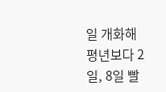일 개화해 평년보다 2일, 8일 빨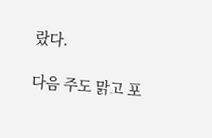랐다.

다음 주도 맑고 포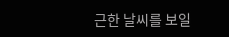근한 날씨를 보일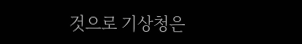것으로 기상청은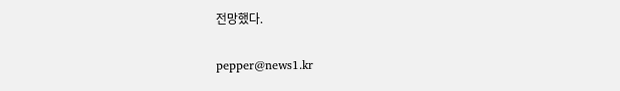전망했다.

pepper@news1.kr